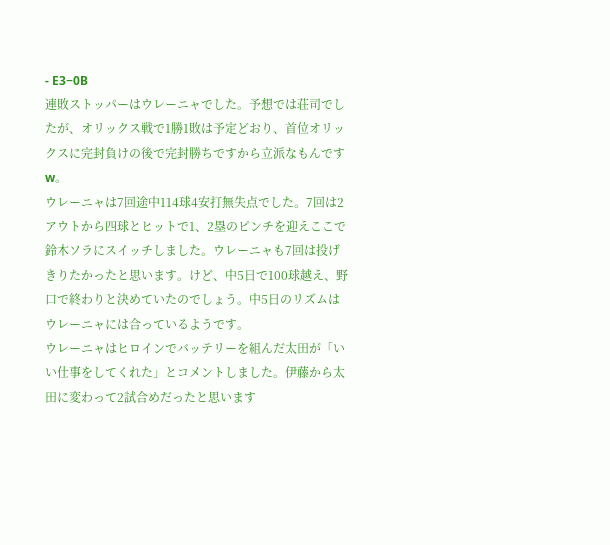- E3−0B
連敗ストッパーはウレーニャでした。予想では荘司でしたが、オリックス戦で1勝1敗は予定どおり、首位オリックスに完封負けの後で完封勝ちですから立派なもんですw。
ウレーニャは7回途中114球4安打無失点でした。7回は2アウトから四球とヒットで1、2塁のピンチを迎えここで鈴木ソラにスイッチしました。ウレーニャも7回は投げきりたかったと思います。けど、中5日で100球越え、野口で終わりと決めていたのでしょう。中5日のリズムはウレーニャには合っているようです。
ウレーニャはヒロインでバッテリーを組んだ太田が「いい仕事をしてくれた」とコメントしました。伊藤から太田に変わって2試合めだったと思います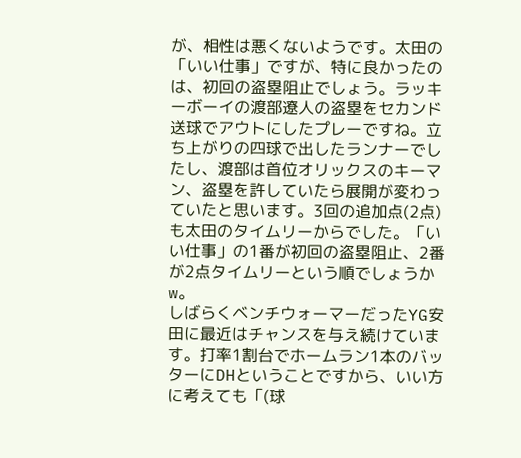が、相性は悪くないようです。太田の「いい仕事」ですが、特に良かったのは、初回の盗塁阻止でしょう。ラッキーボーイの渡部遼人の盗塁をセカンド送球でアウトにしたプレーですね。立ち上がりの四球で出したランナーでしたし、渡部は首位オリックスのキーマン、盗塁を許していたら展開が変わっていたと思います。3回の追加点(2点)も太田のタイムリーからでした。「いい仕事」の1番が初回の盗塁阻止、2番が2点タイムリーという順でしょうかw。
しばらくベンチウォーマーだったYG安田に最近はチャンスを与え続けています。打率1割台でホームラン1本のバッターにDHということですから、いい方に考えても「(球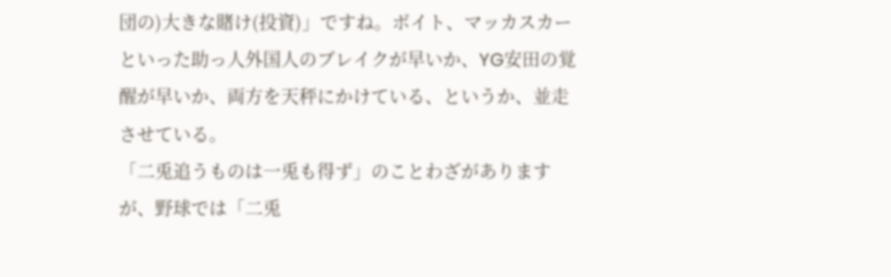団の)大きな賭け(投資)」ですね。ボイト、マッカスカーといった助っ人外国人のブレイクが早いか、YG安田の覚醒が早いか、両方を天秤にかけている、というか、並走させている。
「二兎追うものは一兎も得ず」のことわざがありますが、野球では「二兎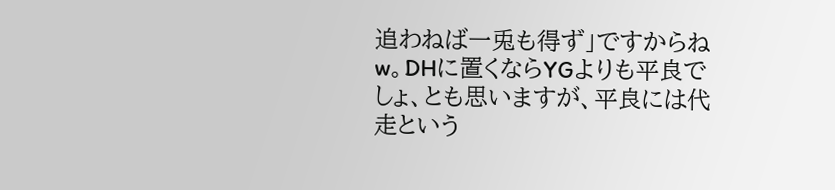追わねば一兎も得ず」ですからねw。DHに置くならYGよりも平良でしょ、とも思いますが、平良には代走という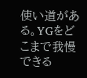使い道がある。YGをどこまで我慢できる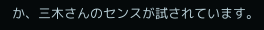か、三木さんのセンスが試されています。